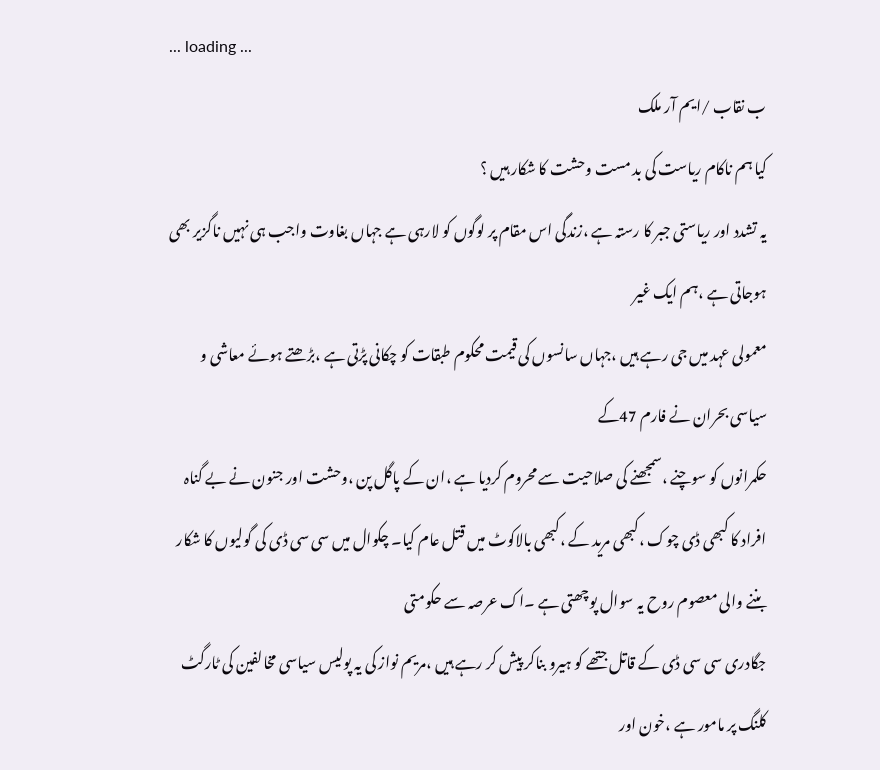... loading ...
ب نقاب /ایم آر ملک
کیا ہم ناکام ریاست کی بد مست وحشت کا شکار ہیں ؟
یہ تشدد اور ریاستی جبر کا رستہ ہے ،زندگی اس مقام پر لوگوں کو لارہی ہے جہاں بغاوت واجب ہی نہیں ناگزیر بھی ہوجاتی ہے ،ہم ایک غیر
معمولی عہد میں جی رہے ہیں ،جہاں سانسوں کی قیمت محکوم طبقات کو چکانی پڑتی ہے ،بڑھتے ہوئے معاشی و سیاسی بحران نے فارم 47کے
حکمرانوں کو سوچنے ،سمجھنے کی صلاحیت سے محروم کردیا ہے ،ان کے پاگل پن ،وحشت اور جنون نے بے گناہ افراد کا کبھی ڈی چوک ،کبھی مرید کے ،کبھی بالاکوٹ میں قتل عام کیا۔ چکوال میں سی سی ڈی کی گولیوں کا شکار بننے والی معصوم روح یہ سوال پوچھتی ہے ۔اک عرصہ سے حکومتی
جگادری سی سی ڈی کے قاتل جتھے کو ہیرو بناکر پیش کر رہے ہیں ،مریم نواز کی یہ پولیس سیاسی مخالفین کی ٹارگٹ کلنگ پر مامور ہے ،خون اور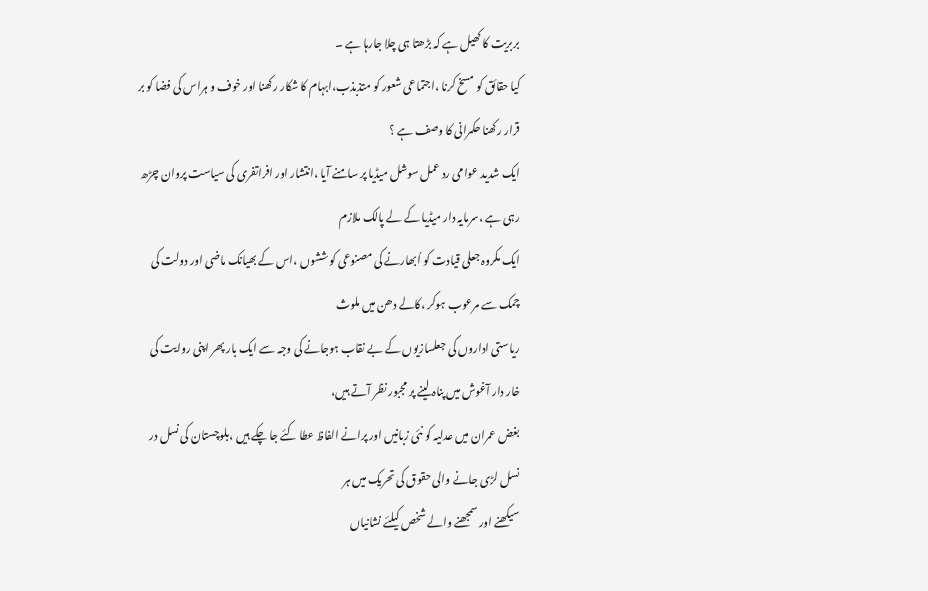بربریت کا کھیل ہے کہ بڑھتا ہی چلا جارہا ہے ۔
کیا حقائق کو مسخ کرنا ،اجتماعی شعور کو متذبذب،ابہام کا شکار رکھنا اور خوف و ہراس کی فضا کو بر قرار رکھنا حکمرانی کا وصف ہے ؟
ایک شدید عوامی رد عمل سوشل میڈیا پر سامنے آیا ،انتشار اور افراتفری کی سیاست پروان چڑھ رہی ہے ،سرمایہ دار میڈیا کے لے پالک ملازم
ایک مکروہ جعلی قیادت کو اُبھارنے کی مصنوعی کوششوں ،اس کے بھیانک ماضی اور دولت کی چمک سے مرعوب ہوکر ،کالے دھن میں ملوث
ریاستی اداروں کی جعلسازیوں کے بے نقاب ہوجانے کی وجہ سے ایک بار پھر اپنی روایت کی خار دار آغوش میں پناہ لینے پر مجبور نظر آتے ہیں،
بغض عمران میں عدلیہ کو نئی زبانیں اور پرانے الفاظ عطا کئے جا چکے ہیں ،بلوچستان کی نسل در نسل لڑی جانے والی حقوق کی تحریک میں ہر
سیکھنے اور سمجھنے والے شخص کیلئے نشانیاں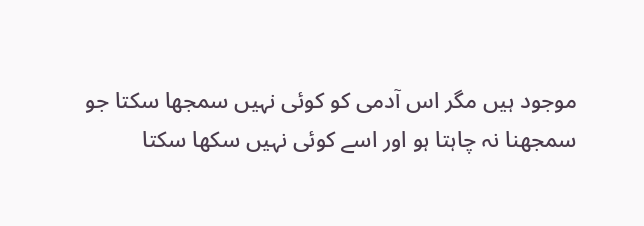موجود ہیں مگر اس آدمی کو کوئی نہیں سمجھا سکتا جو سمجھنا نہ چاہتا ہو اور اسے کوئی نہیں سکھا سکتا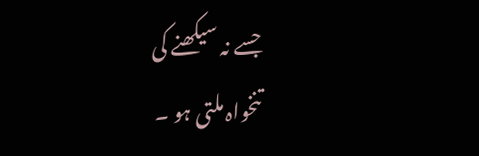جسے نہ سیکھنے کی
تنخواہ ملتی ہو ۔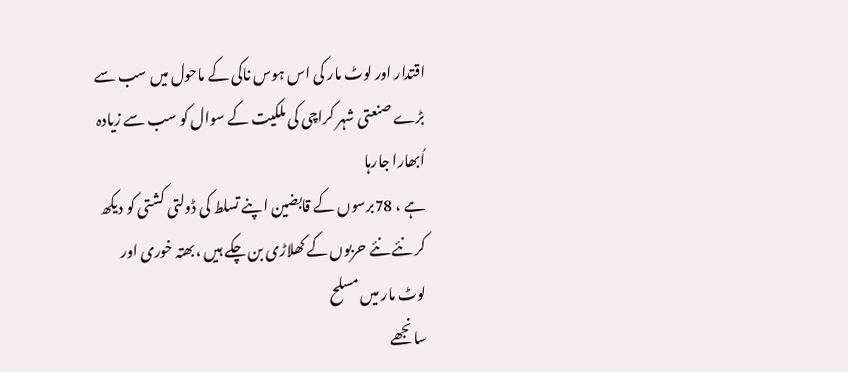اقتدار اور لوٹ مار کی اس ہوس ناکی کے ماحول میں سب سے بڑے صنعتی شہر کراچی کی ملکیت کے سوال کو سب سے زیادہ اُبھارا جارہا
ہے ، 78برسوں کے قابضین اپنے تسلط کی ڈولتی کشتی کو دیکھ کر نئے نئے حربوں کے کھلاڑی بن چکے ہیں ،بھتہ خوری اور لوٹ مار میں مسلح
سانجھے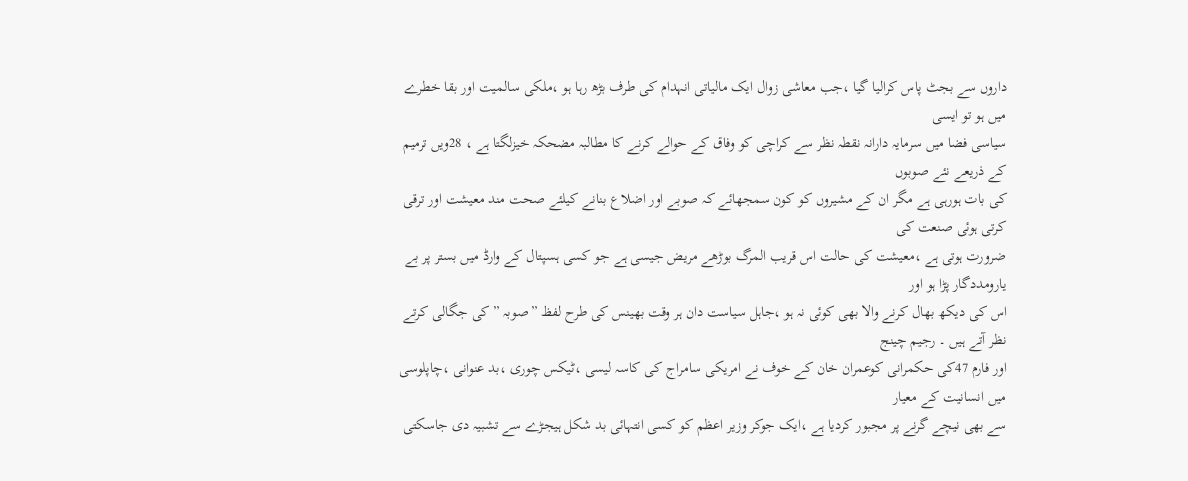داروں سے بجٹ پاس کرالیا گیا ،جب معاشی زوال ایک مالیاتی انہدام کی طرف بڑھ رہا ہو ،ملکی سالمیت اور بقا خطرے میں ہو تو ایسی
سیاسی فضا میں سرمایہ دارانہ نقطہ نظر سے کراچی کو وفاق کے حوالے کرنے کا مطالبہ مضحکہ خیزلگتا ہے ، 28ویں ترمیم کے ذریعے نئے صوبوں
کی بات ہورہی ہے مگر ان کے مشیروں کو کون سمجھائے کہ صوبے اور اضلاع بنانے کیلئے صحت مند معیشت اور ترقی کرتی ہوئی صنعت کی
ضرورت ہوتی ہے ،معیشت کی حالت اس قریب المرگ بوڑھے مریض جیسی ہے جو کسی ہسپتال کے وارڈ میں بستر پر بے یارومددگار پڑا ہو اور
اس کی دیکھ بھال کرنے والا بھی کوئی نہ ہو ،جاہل سیاست دان ہر وقت بھینس کی طرح لفظ ”صوبہ ”کی جگالی کرتے نظر آتے ہیں ۔ رجیم چینج
اور فارم 47کی حکمرانی کوعمران خان کے خوف نے امریکی سامراج کی کاسہ لیسی ،ٹیکس چوری ،بد عنوانی ،چاپلوسی میں انسانیت کے معیار
سے بھی نیچے گرنے پر مجبور کردیا ہے ،ایک جوکر وزیر اعظم کو کسی انتہائی بد شکل ہیجڑے سے تشبیہ دی جاسکتی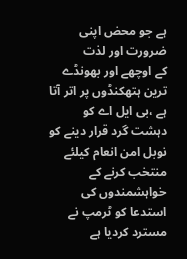ہے جو محض اپنی ضرورت اور لذت
کے اوچھے اور بھونڈے ترین ہتھکنڈوں پر اتر آتا ہے ،بی ایل اے کو دہشت گرد قرار دینے کو نوبل امن انعام کیلئے منتخب کرنے کے
خواہشمندوں کی استدعا کو ٹرمپ نے مسترد کردیا ہے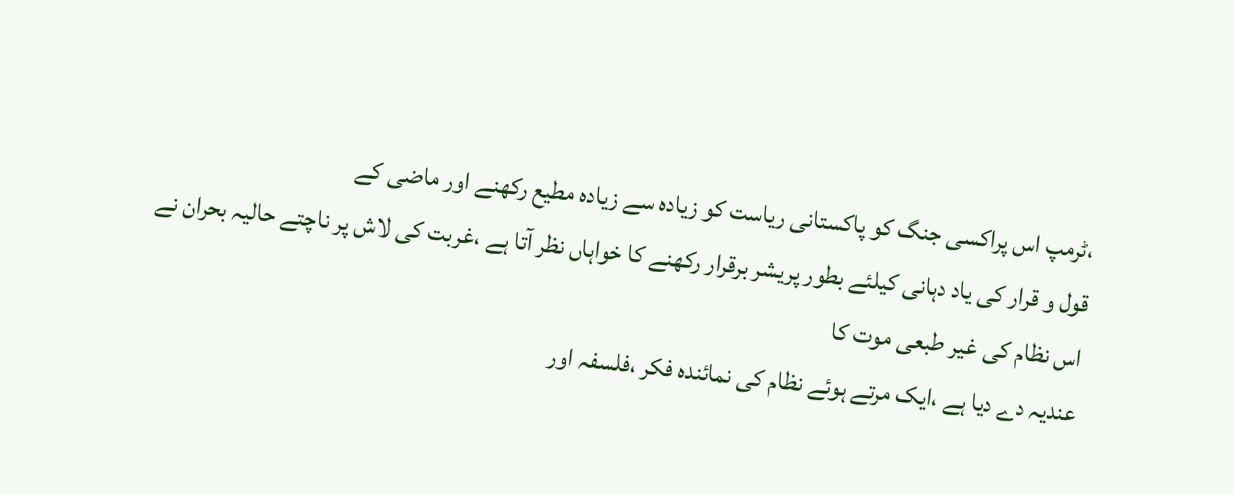،ٹرمپ اس پراکسی جنگ کو پاکستانی ریاست کو زیادہ سے زیادہ مطیع رکھنے اور ماضی کے
قول و قرار کی یاد دہانی کیلئے بطور پریشر برقرار رکھنے کا خواہاں نظر آتا ہے ،غربت کی لاش پر ناچتے حالیہ بحران نے اس نظام کی غیر طبعی موت کا
عندیہ دے دیا ہے ،ایک مرتے ہوئے نظام کی نمائندہ فکر ،فلسفہ اور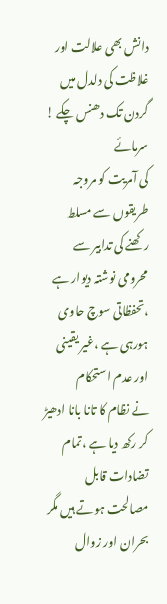دانش بھی علالت اور غلاظت کی دلدل میں گردن تک دھنس چکے ! سرمائے
کی آمریت کو مروجہ طریقوں سے مسلط رکھنے کی تدابیر سے محرومی نوشتہ دیوار ہے ،تحفظاتی سوچ حاوی ہورہی ہے ،غیر یقینی اور عدم استحکام
نے نظام کا تانا بانا ادھیڑ کر رکھ دیا ہے ،تمام تضادات قابل مصالحت ہوتے ہیں مگر بحران اور زوال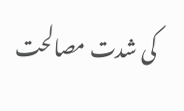کی شدت مصالحت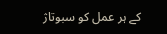کے ہر عمل کو سبوتاژ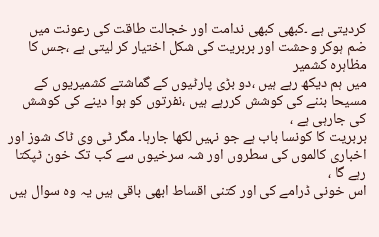کردیتی ہے ۔کبھی کبھی ندامت اور خجالت طاقت کی رعونت میں ضم ہوکر وحشت اور بربریت کی شکل اختیار کر لیتی ہے ،جس کا مظاہرہ کشمیر
میں ہم دیکھ رہے ہیں ،دو بڑی پارٹیوں کے گماشتے کشمیریوں کے مسیحا بننے کی کوشش کررہے ہیں ،نفرتوں کو ہوا دینے کی کوشش کی جارہی ہے ،
بربریت کا کونسا باب ہے جو نہیں لکھا جارہا۔ مگر ٹی وی ٹاک شوز اور اخباری کالموں کی سطروں اور شہ سرخیوں سے کب تک خون ٹپکتا رہے گا ،
اس خونی ڈرامے کی اور کتنی اقساط ابھی باقی ہیں یہ وہ سوال ہیں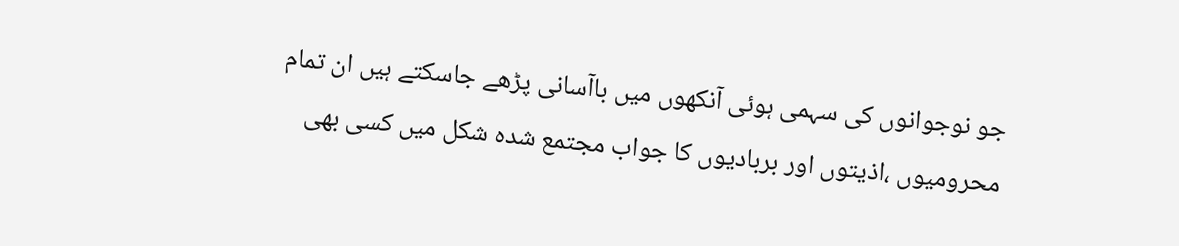جو نوجوانوں کی سہمی ہوئی آنکھوں میں باآسانی پڑھے جاسکتے ہیں ان تمام
محرومیوں ،اذیتوں اور بربادیوں کا جواب مجتمع شدہ شکل میں کسی بھی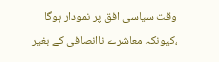وقت سیاسی افق پر نمودار ہوگا ،کیونکہ معاشرے ناانصافی کے بغیر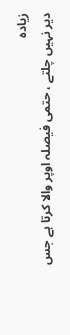زیادہ
دیر نہیں چلتے ، حتمی فیصلہ اوپر والا کرتا ہے جس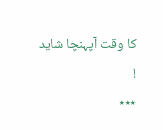کا وقت آپہنچا شاید !
٭٭٭